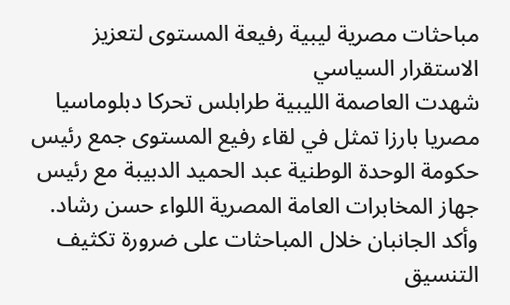مباحثات مصرية ليبية رفيعة المستوى لتعزيز الاستقرار السياسي
شهدت العاصمة الليبية طرابلس تحركا دبلوماسيا مصريا بارزا تمثل في لقاء رفيع المستوى جمع رئيس حكومة الوحدة الوطنية عبد الحميد الدبيبة مع رئيس جهاز المخابرات العامة المصرية اللواء حسن رشاد. وأكد الجانبان خلال المباحثات على ضرورة تكثيف التنسيق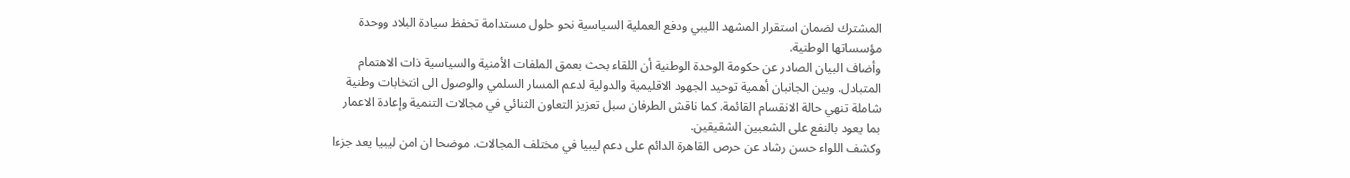المشترك لضمان استقرار المشهد الليبي ودفع العملية السياسية نحو حلول مستدامة تحفظ سيادة البلاد ووحدة مؤسساتها الوطنية.
وأضاف البيان الصادر عن حكومة الوحدة الوطنية أن اللقاء بحث بعمق الملفات الأمنية والسياسية ذات الاهتمام المتبادل. وبين الجانبان أهمية توحيد الجهود الاقليمية والدولية لدعم المسار السلمي والوصول الى انتخابات وطنية شاملة تنهي حالة الانقسام القائمة. كما ناقش الطرفان سبل تعزيز التعاون الثنائي في مجالات التنمية وإعادة الاعمار بما يعود بالنفع على الشعبين الشقيقين.
وكشف اللواء حسن رشاد عن حرص القاهرة الدائم على دعم ليبيا في مختلف المجالات. موضحا ان امن ليبيا يعد جزءا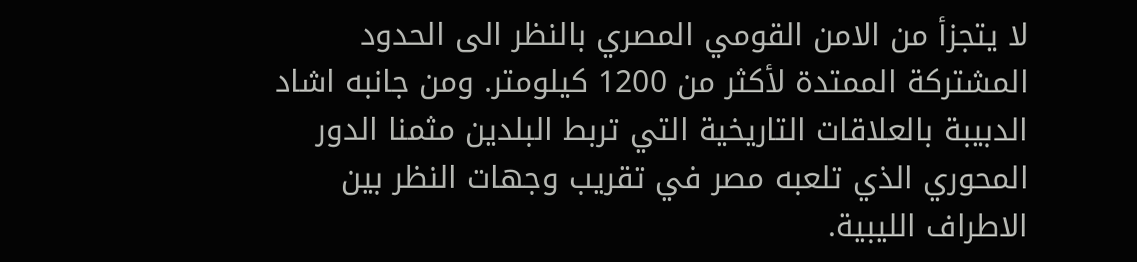لا يتجزأ من الامن القومي المصري بالنظر الى الحدود المشتركة الممتدة لأكثر من 1200 كيلومتر. ومن جانبه اشاد الدبيبة بالعلاقات التاريخية التي تربط البلدين مثمنا الدور المحوري الذي تلعبه مصر في تقريب وجهات النظر بين الاطراف الليبية.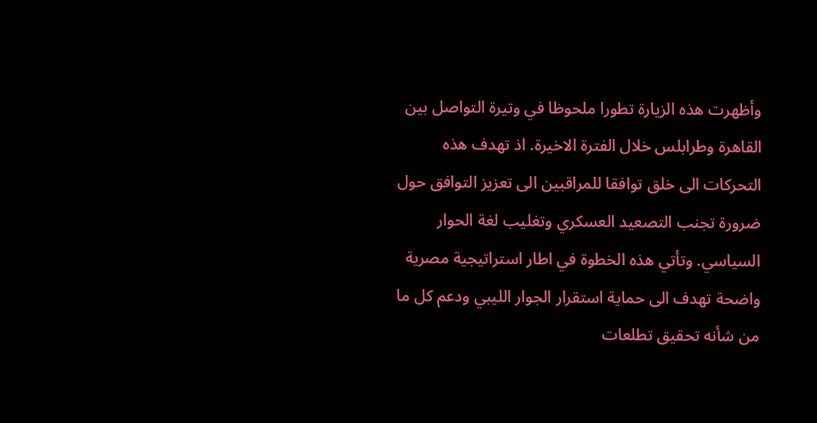وأظهرت هذه الزيارة تطورا ملحوظا في وتيرة التواصل بين القاهرة وطرابلس خلال الفترة الاخيرة. اذ تهدف هذه التحركات الى خلق توافقا للمراقبين الى تعزيز التوافق حول ضرورة تجنب التصعيد العسكري وتغليب لغة الحوار السياسي. وتأتي هذه الخطوة في اطار استراتيجية مصرية واضحة تهدف الى حماية استقرار الجوار الليبي ودعم كل ما من شأنه تحقيق تطلعات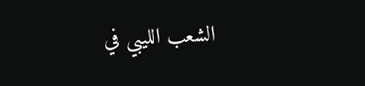الشعب الليبي في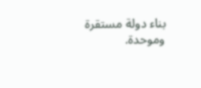بناء دولة مستقرة وموحدة.